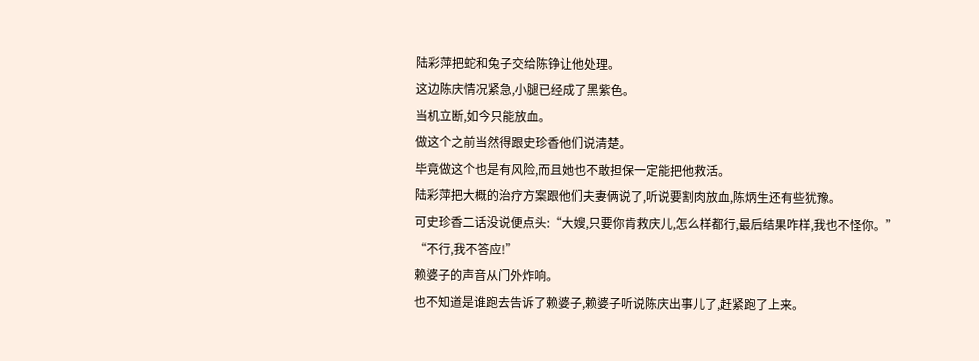陆彩萍把蛇和兔子交给陈铮让他处理。
这边陈庆情况紧急,小腿已经成了黑紫色。
当机立断,如今只能放血。
做这个之前当然得跟史珍香他们说清楚。
毕竟做这个也是有风险,而且她也不敢担保一定能把他救活。
陆彩萍把大概的治疗方案跟他们夫妻俩说了,听说要割肉放血,陈炳生还有些犹豫。
可史珍香二话没说便点头:“大嫂,只要你肯救庆儿,怎么样都行,最后结果咋样,我也不怪你。”
“不行,我不答应!”
赖婆子的声音从门外炸响。
也不知道是谁跑去告诉了赖婆子,赖婆子听说陈庆出事儿了,赶紧跑了上来。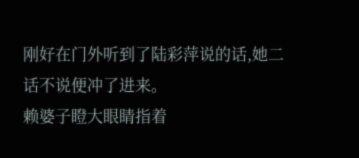刚好在门外听到了陆彩萍说的话,她二话不说便冲了进来。
赖婆子瞪大眼睛指着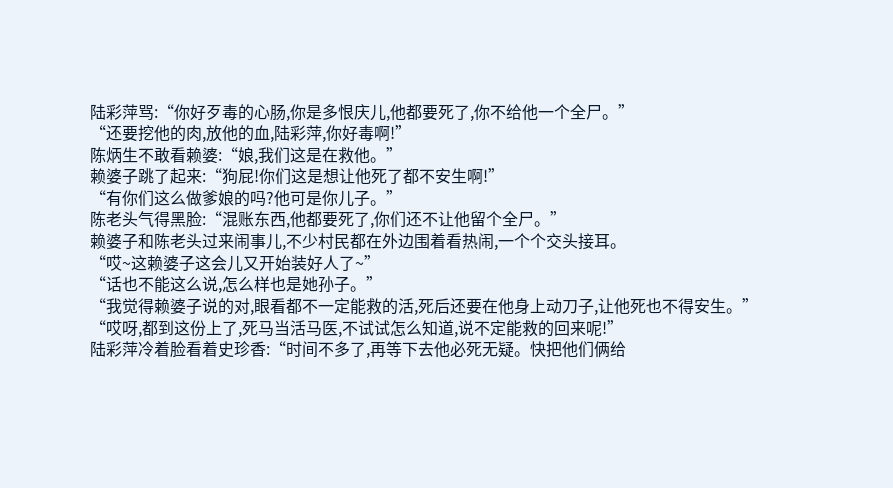陆彩萍骂:“你好歹毒的心肠,你是多恨庆儿,他都要死了,你不给他一个全尸。”
“还要挖他的肉,放他的血,陆彩萍,你好毒啊!”
陈炳生不敢看赖婆:“娘,我们这是在救他。”
赖婆子跳了起来:“狗屁!你们这是想让他死了都不安生啊!”
“有你们这么做爹娘的吗?他可是你儿子。”
陈老头气得黑脸:“混账东西,他都要死了,你们还不让他留个全尸。”
赖婆子和陈老头过来闹事儿,不少村民都在外边围着看热闹,一个个交头接耳。
“哎~这赖婆子这会儿又开始装好人了~”
“话也不能这么说,怎么样也是她孙子。”
“我觉得赖婆子说的对,眼看都不一定能救的活,死后还要在他身上动刀子,让他死也不得安生。”
“哎呀,都到这份上了,死马当活马医,不试试怎么知道,说不定能救的回来呢!”
陆彩萍冷着脸看着史珍香:“时间不多了,再等下去他必死无疑。快把他们俩给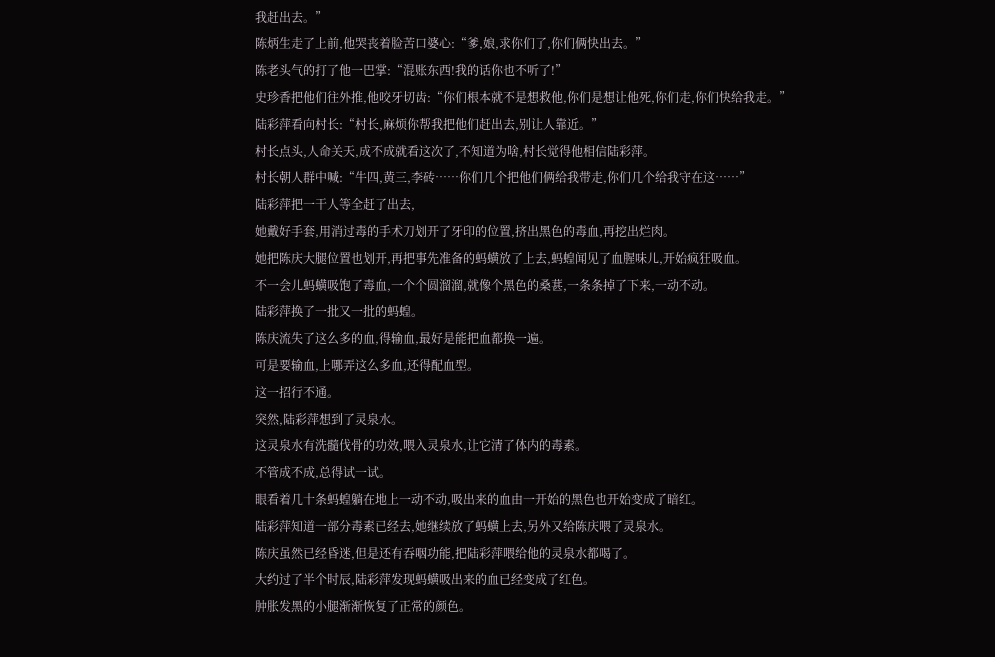我赶出去。”
陈炳生走了上前,他哭丧着脸苦口婆心:“爹,娘,求你们了,你们俩快出去。”
陈老头气的打了他一巴掌:“混账东西!我的话你也不听了!”
史珍香把他们往外推,他咬牙切齿:“你们根本就不是想救他,你们是想让他死,你们走,你们快给我走。”
陆彩萍看向村长:“村长,麻烦你帮我把他们赶出去,别让人靠近。”
村长点头,人命关天,成不成就看这次了,不知道为啥,村长觉得他相信陆彩萍。
村长朝人群中喊:“牛四,黄三,李砖……你们几个把他们俩给我带走,你们几个给我守在这……”
陆彩萍把一干人等全赶了出去,
她戴好手套,用消过毒的手术刀划开了牙印的位置,挤出黑色的毒血,再挖出烂肉。
她把陈庆大腿位置也划开,再把事先准备的蚂蟥放了上去,蚂蝗闻见了血腥味儿,开始疯狂吸血。
不一会儿蚂蟥吸饱了毒血,一个个圆溜溜,就像个黑色的桑葚,一条条掉了下来,一动不动。
陆彩萍换了一批又一批的蚂蝗。
陈庆流失了这么多的血,得输血,最好是能把血都换一遍。
可是要输血,上哪弄这么多血,还得配血型。
这一招行不通。
突然,陆彩萍想到了灵泉水。
这灵泉水有洗髓伐骨的功效,喂入灵泉水,让它清了体内的毒素。
不管成不成,总得试一试。
眼看着几十条蚂蝗躺在地上一动不动,吸出来的血由一开始的黑色也开始变成了暗红。
陆彩萍知道一部分毒素已经去,她继续放了蚂蟥上去,另外又给陈庆喂了灵泉水。
陈庆虽然已经昏迷,但是还有吞咽功能,把陆彩萍喂给他的灵泉水都喝了。
大约过了半个时辰,陆彩萍发现蚂蟥吸出来的血已经变成了红色。
肿胀发黑的小腿渐渐恢复了正常的颜色。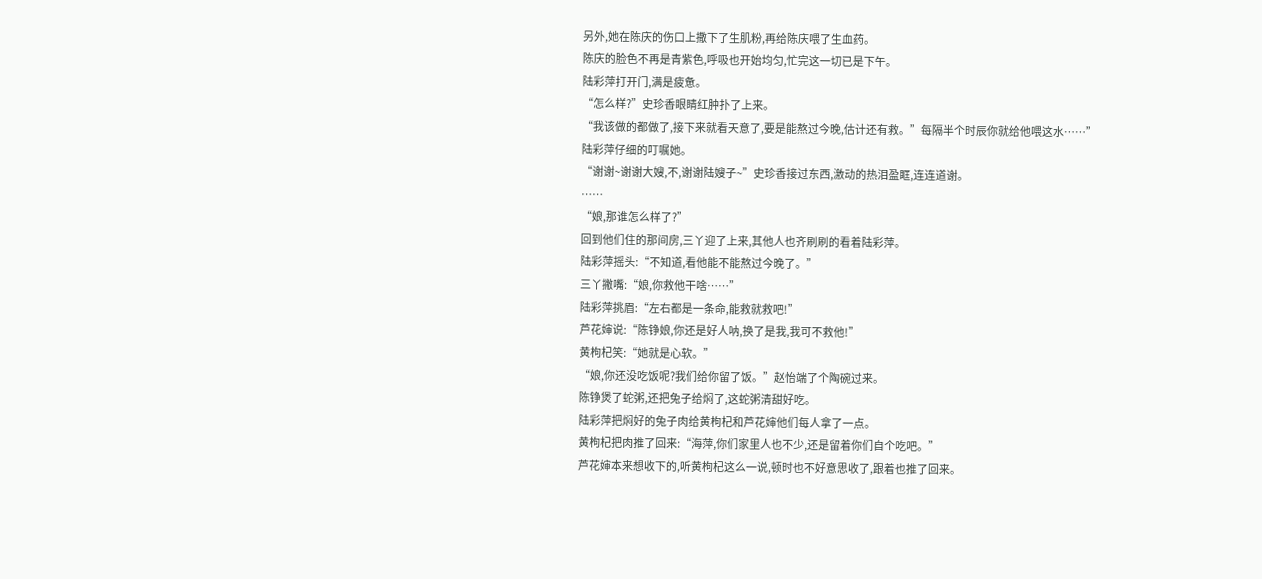另外,她在陈庆的伤口上撒下了生肌粉,再给陈庆喂了生血药。
陈庆的脸色不再是青紫色,呼吸也开始均匀,忙完这一切已是下午。
陆彩萍打开门,满是疲惫。
“怎么样?”史珍香眼睛红肿扑了上来。
“我该做的都做了,接下来就看天意了,要是能熬过今晚,估计还有救。”每隔半个时辰你就给他喂这水……”
陆彩萍仔细的叮嘱她。
“谢谢~谢谢大嫂,不,谢谢陆嫂子~”史珍香接过东西,激动的热泪盈眶,连连道谢。
……
“娘,那谁怎么样了?”
回到他们住的那间房,三丫迎了上来,其他人也齐刷刷的看着陆彩萍。
陆彩萍摇头:“不知道,看他能不能熬过今晚了。”
三丫撇嘴:“娘,你救他干啥……”
陆彩萍挑眉:“左右都是一条命,能救就救吧!”
芦花婶说:“陈铮娘,你还是好人呐,换了是我,我可不救他!”
黄枸杞笑:“她就是心软。”
“娘,你还没吃饭呢?我们给你留了饭。”赵怡端了个陶碗过来。
陈铮煲了蛇粥,还把兔子给焖了,这蛇粥清甜好吃。
陆彩萍把焖好的兔子肉给黄枸杞和芦花婶他们每人拿了一点。
黄枸杞把肉推了回来:“海萍,你们家里人也不少,还是留着你们自个吃吧。”
芦花婶本来想收下的,听黄枸杞这么一说,顿时也不好意思收了,跟着也推了回来。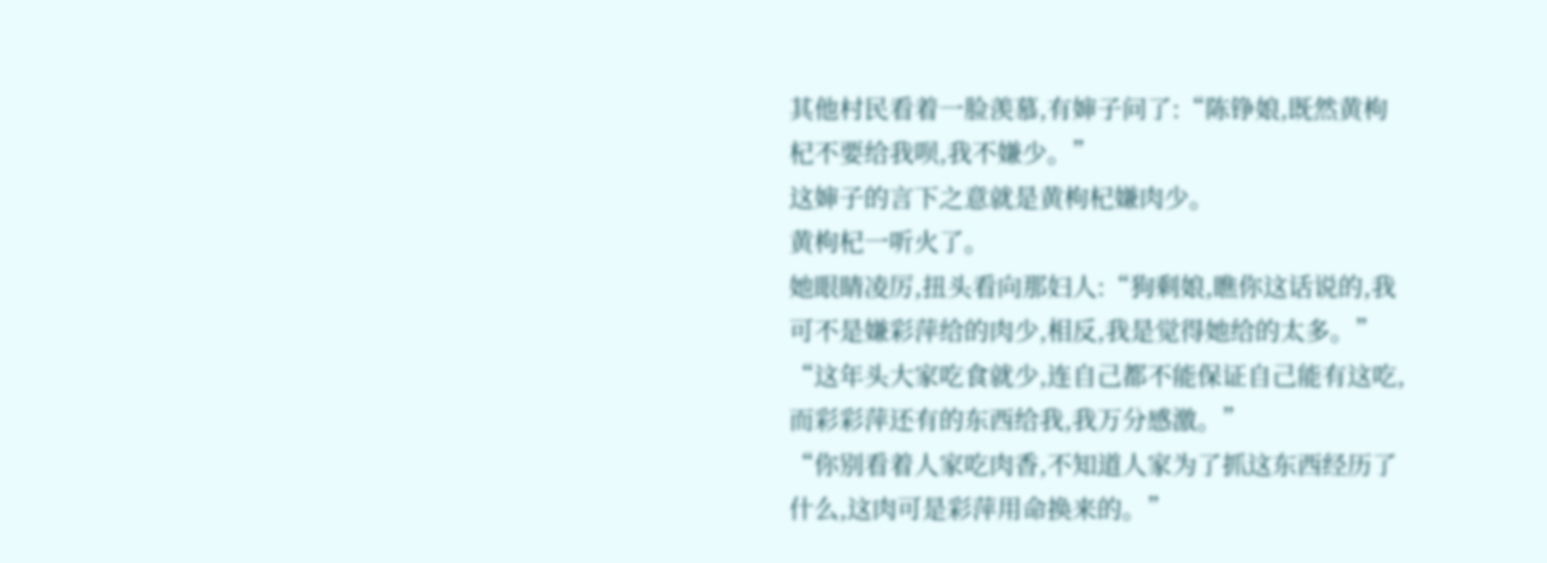其他村民看着一脸羡慕,有婶子问了:“陈铮娘,既然黄枸杞不要给我呗,我不嫌少。”
这婶子的言下之意就是黄枸杞嫌肉少。
黄枸杞一听火了。
她眼睛凌厉,扭头看向那妇人:“狗剩娘,瞧你这话说的,我可不是嫌彩萍给的肉少,相反,我是觉得她给的太多。”
“这年头大家吃食就少,连自己都不能保证自己能有这吃,而彩彩萍还有的东西给我,我万分感激。”
“你别看着人家吃肉香,不知道人家为了抓这东西经历了什么,这肉可是彩萍用命换来的。”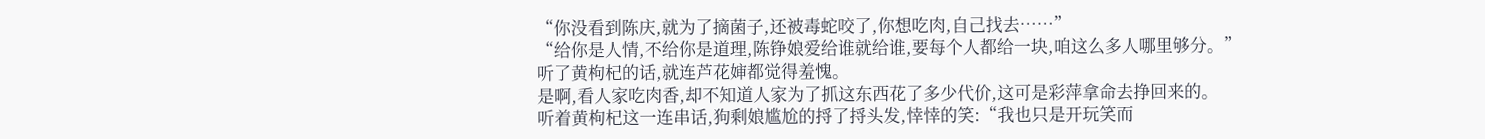“你没看到陈庆,就为了摘菌子,还被毒蛇咬了,你想吃肉,自己找去……”
“给你是人情,不给你是道理,陈铮娘爱给谁就给谁,要每个人都给一块,咱这么多人哪里够分。”
听了黄枸杞的话,就连芦花婶都觉得羞愧。
是啊,看人家吃肉香,却不知道人家为了抓这东西花了多少代价,这可是彩萍拿命去挣回来的。
听着黄枸杞这一连串话,狗剩娘尴尬的捋了捋头发,悻悻的笑:“我也只是开玩笑而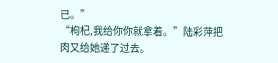已。”
“枸杞,我给你你就拿着。”陆彩萍把肉又给她递了过去。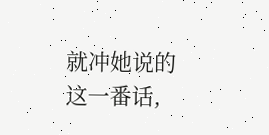就冲她说的这一番话,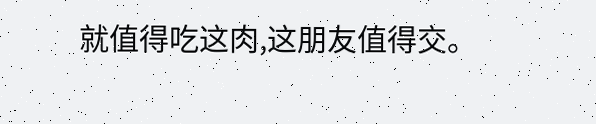就值得吃这肉,这朋友值得交。